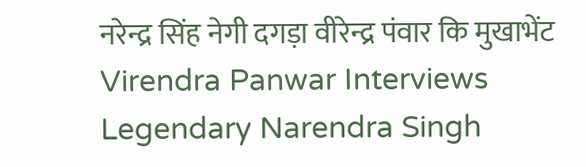नरेन्द्र सिंह नेगी दगड़ा वीरेन्द्र पंवार कि मुखाभेंट
Virendra Panwar Interviews Legendary Narendra Singh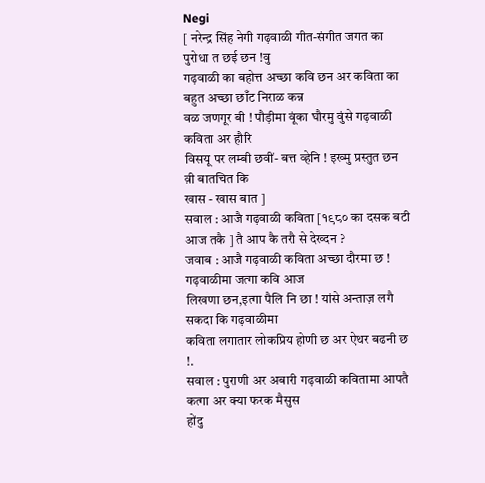Negi
[ नरेन्द्र सिंह नेगी गढ़वाळी गीत-संगीत जगत का पुरोधा त छई छन !वु
गढ़वाळी का बहोत्त अच्छा कवि छन अर कविता का बहुत अच्छा छाँट निराळ कन्न
वळ जणगूर बी ! पौड़ीमा वूंका घौरमु वुंसे गढ़वाळी कविता अर हौरि
विसयू पर लम्बी छवीं- बत्त व्हेनि ! इख्मु प्रस्तुत छन व़ी बातचित कि
खास - खास बात ]
सवाल : आजै गढ़वाळी कविता [१९८० का दसक बटी आज तकै ] तै आप कै तरौ से देख्दन ?
जवाब : आजै गढ़वाळी कविता अच्छा दौरमा छ ! गढ़वाळीमा जत्गा कवि आज
लिखणा छन,इत्गा पैलि नि छा ! यांसे अन्ताज़ लगै सकदा कि गढ़वाळीमा
कविता लगातार लोकप्रिय होणी छ अर ऐथर बढनी छ !.
सवाल : पुराणी अर अबारी गढ़वाळी कवितामा आपतै कत्गा अर क्या फरक मैसुस
होंदु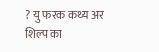? यु फरक कथ्य अर शिल्प का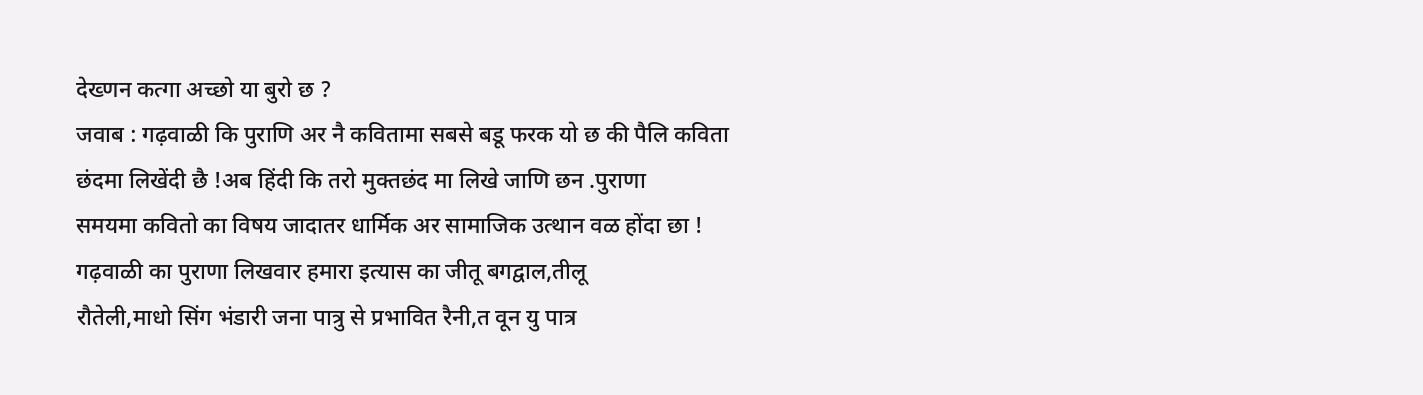देख्णन कत्गा अच्छो या बुरो छ ?
जवाब : गढ़वाळी कि पुराणि अर नै कवितामा सबसे बडू फरक यो छ की पैलि कविता
छंदमा लिखेंदी छै !अब हिंदी कि तरो मुक्तछंद मा लिखे जाणि छन .पुराणा
समयमा कवितो का विषय जादातर धार्मिक अर सामाजिक उत्थान वळ होंदा छा !
गढ़वाळी का पुराणा लिखवार हमारा इत्यास का जीतू बगद्वाल,तीलू
रौतेली,माधो सिंग भंडारी जना पात्रु से प्रभावित रैनी,त वून यु पात्र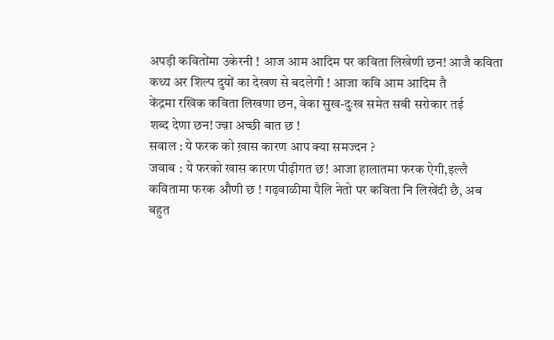अपड़ी कवितोंमा उकेरनी ! आज आम आदिम पर कविता लिखेणी छन! आजै कविता
कथ्य अर शिल्प दुयों का देखण से बदलेगी ! आजा कवि आम आदिम तै
केंद्रमा रखिक कविता लिखणा छन, वेका सुख-दुःख समेत सबी सरोकार तई
शब्द देणा छन! ज्व़ा अच्छी बात छ !
सवाल : ये फरक को ख़ास कारण आप क्या समज्दन ?
जवाब : ये फरको खास कारण पीढ़ीगत छ! आजा हालातमा फरक ऐगी,इल्लै
कवितामा फरक औणी छ ! गढ़वाळीमा पैलि नेतो पर कविता नि लिखेंदी छै, अब
बहुत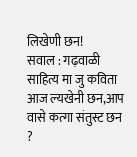लिखेणी छन!
सवाल : गढ़वाळी साहित्य मा जु कविता आज ल्यखेनी छन,आप वासे कत्गा संतुस्ट छन ?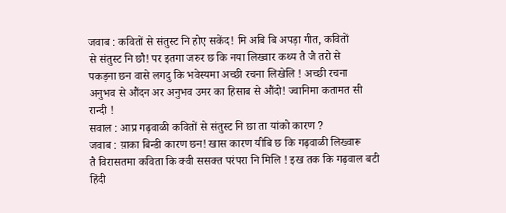जवाब : कवितों से संतुस्ट नि होए सकेंद! मि अबि बि अपड़ा गीत, कवितों
से संतुस्ट नि छौ! पर इतगा जरुर छ कि नया लिख्वार कथ्य तै जै तरो से
पकड़ना छन वासे लगदु कि भवेस्यमा अच्छी रचना लिखेलि ! अच्छी रचना
अनुभव से औंदन अर अनुभव उमर का हिसाब से औंदो! ज्वानिमा कतामत सी
रान्दी !
सवाल : आप्र गढ़वाळी कवितों से संतुस्ट नि छा ता यांको कारण ?
जवाब : य़ाका बिन्डी कारण छन! खास कारण यीबि छ कि गढ़वाळी लिख्वारू
तै विरासतमा कविता कि क्वी ससक्त परंपरा नि मिलि ! इख तक कि गढ़वाल बटी
हिंदी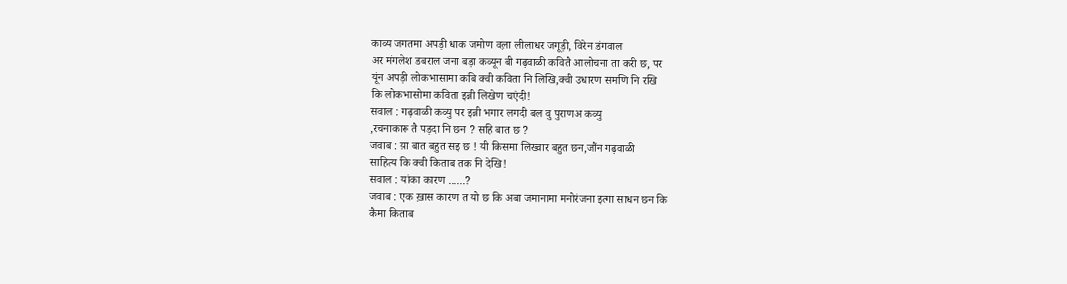काव्य जगतमा अपड़ी धाक जमोण वल़ा लीलाधर जगूड़ी, विरेन डंगवाल
अर मंगलेश डबराल जना बड़ा कव्यून बी गढ़वाळी कवितै आलोचना ता करी छ, पर
यूंन अपड़ी लोकभासामा कबि क्वी कविता नि लिखि,क्वी उधारण समणि नि रखि
कि लोकभासोमा कविता इन्नी लिखेण चएंदी!
सवाल : गढ़वाळी कव्यु पर इन्नी भगार लगदी बल वु पुराणअ कव्यु
,रचनाकारू तै पड़दा नि छन ? सहि बात छ ?
जवाब : य़ा बात बहुत सइ छ ! यी किसमा लिख्वार बहुत छन,जौंन गढ़वाळी
साहित्य कि क्वी किताब तक नि देखि!
सवाल : यांका कारण ......?
जवाब : एक ख़ास कारण त यो छ कि अबा जमानामा मनोरंजना इत्गा साधन छन कि
कैमा किताब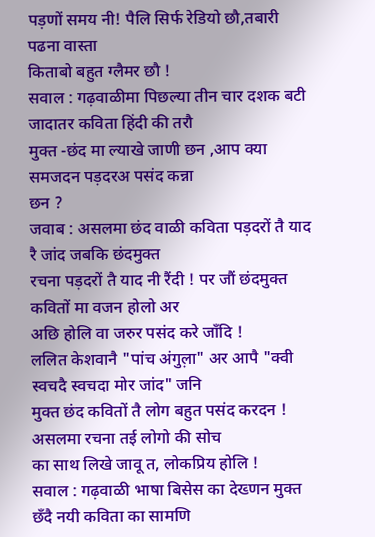पड़णों समय नी! पैलि सिर्फ रेडियो छौ,तबारी पढना वास्ता
किताबो बहुत ग्लैमर छौ !
सवाल : गढ़वाळीमा पिछल्या तीन चार दशक बटी जादातर कविता हिंदी की तरौ
मुक्त -छंद मा ल्याखे जाणी छन ,आप क्या समजदन पड़दरअ पसंद कन्ना
छन ?
जवाब : असलमा छंद वाळी कविता पड़दरों तै याद रै जांद जबकि छंदमुक्त
रचना पड़दरों तै याद नी रैंदी ! पर जौं छंदमुक्त कवितों मा वजन होलो अर
अछि होलि वा जरुर पसंद करे जाँदि !
ललित केशवानै "पांच अंगुल़ा" अर आपै "क्वी स्वचदै स्वचदा मोर जांद" जनि
मुक्त छंद कवितों तै लोग बहुत पसंद करदन ! असलमा रचना तई लोगो की सोच
का साथ लिखे जावू त, लोकप्रिय होलि !
सवाल : गढ़वाळी भाषा बिसेस का देख्णन मुक्त छँदै नयी कविता का सामणि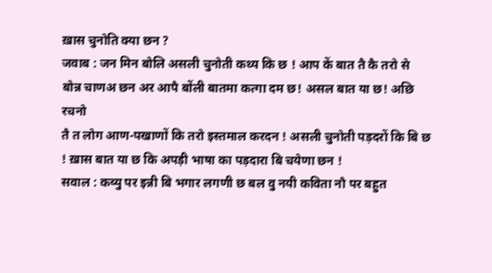ख़ास चुनोति क्या छन ?
जवाब : जन मिन बोलि असली चुनोती कथ्य कि छ ! आप कें बात तै कै तरो से
बोन्न चाणअ छन अर आपै बोंली बातमा कत्गा दम छ! असल बात या छ! अछि रचनो
तै त लोग आण-पखाणों कि तरो इस्तमाल करदन ! असली चुनोती पड़दरों कि बि छ
! ख़ास बात या छ कि अपड़ी भाषा का पड़दारा बि चयेणा छन !
सवाल : कव्यु पर इन्नी बि भगार लगणी छ बल वु नयी कविता नौ पर बहुत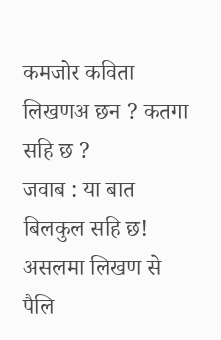कमजोर कविता लिखणअ छन ? कतगा सहि छ ?
जवाब : या बात बिलकुल सहि छ! असलमा लिखण से पैलि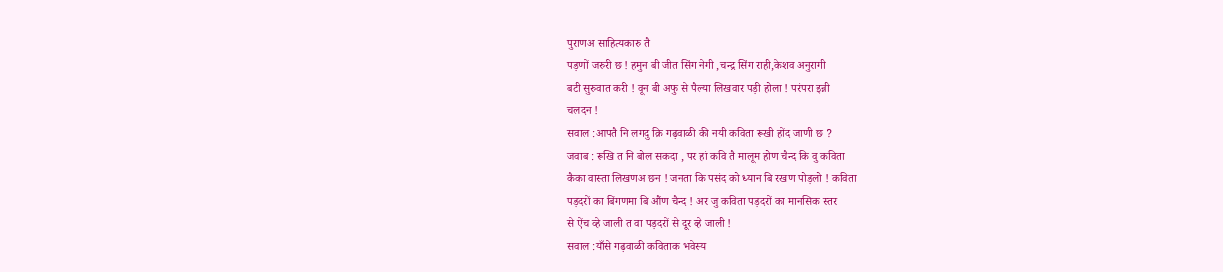पुराणअ साहित्यकारु तै
पड़णों जरुरी छ ! हमुन बी जीत सिंग नेगी ,चन्द्र सिंग राही,केशव अनुरागी
बटी सुरुवात करी ! वून बी अफु से पैल्या लिखवार पड़ी होला ! परंपरा इन्नी
चलदन !
सवाल :आपतै नि लगदु क़ि गढ़वाळी की नयी कविता रूखी होंद जाणी छ ?
जवाब : रूखि त नि बोल सकदा , पर हां कवि तै मालूम होण चैन्द कि वु कविता
कैका वास्ता लिखणअ छन ! जनता कि पसंद को ध्यान बि रखण पोड़लो ! कविता
पड़दरों का बिंगणमा बि औंण चैन्द ! अर जु कविता पड़दरों का मानसिक स्तर
से ऐंच व्हे जाली त वा पड़दरों से दूर व्हे जाली !
सवाल :याँसे गढ़वाळी कविताक भवेस्य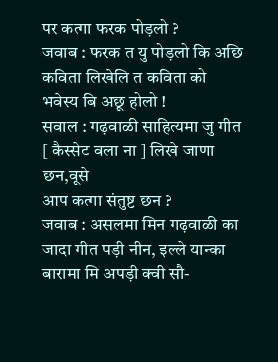पर कत्गा फरक पोड़लो ?
जवाब : फरक त यु पोड़लो कि अछि कविता लिखेलि त कविता को भवेस्य बि अछू होलो !
सवाल : गढ़वाळी साहित्यमा जु गीत [ कैस्सेट वला ना ] लिखे जाणा छन,वूसे
आप कत्गा संतुष्ट छन ?
जवाब : असलमा मिन गढ़वाळी का जादा गीत पड़ी नीन, इल्ले यान्का
बारामा मि अपड़ी क्वी सौ-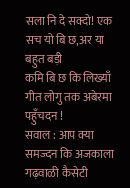सला नि दे सक्दो! एक सच यो बि छ,अर या बहुत बड़ी
कमि बि छ कि लिख्याँ गीत लोगु तक अबेरमा पहुँचदन !
सवाल : आप क्या समज्दन कि अजकाला गढ़वाळी कैसेटी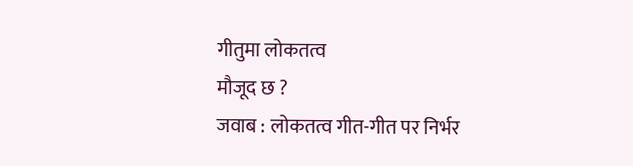गीतुमा लोकतत्व
मौजूद छ ?
जवाब : लोकतत्व गीत-गीत पर निर्भर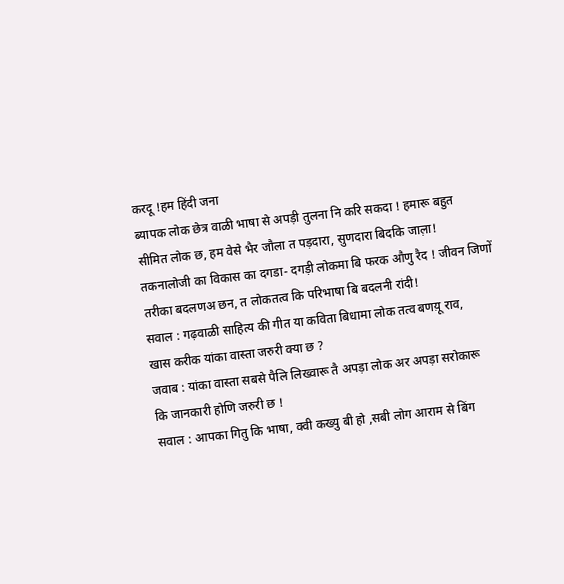करदू !हम हिंदी जना
ब्यापक लोक छेत्र वाळी भाषा से अपड़ी तुलना नि करि सकदा ! हमारू बहुत
सीमित लोक छ, हम वेसे भैर जौला त पड़दारा, सुणदारा बिदकि जाल़ा!
तकनालोजी का विकास का दगडा- दगड़ी लोकमा बि फरक औणु रैद ! जीवन जिणों
तरीका बदलणअ छन, त लोकतत्व कि परिभाषा बि बदलनी रांदी!
सवाल : गढ़वाळी साहित्य की गीत या कविता बिधामा लोक तत्व बणय़ू राव,
खास करीक यांका वास्ता जरुरी क्या छ ?
जवाब : यांका वास्ता सबसे पैलि लिख्वारू तै अपड़ा लोक अर अपड़ा सरोकारू
कि जानकारी होणि जरुरी छ !
सवाल : आपका गितु कि भाषा, क्वी कख्यु बी हो ,सबी लोग आराम से बिंग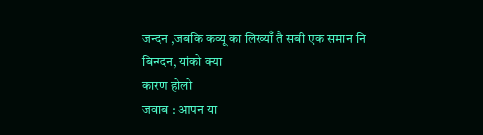जन्दन ,जबकि कव्यू का लिख्याँ तै सबी एक समान नि बिन्ग्दन, यांको क्या
कारण होलो
जवाब : आपन या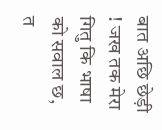बात अछि छेड़ी ! जख तक मेरा गितु कि भाषा को सवाल छ, त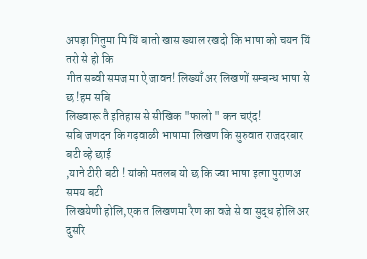अपड़ा गितुमा मि यिं बातो खास ख्याल रखदो कि भाषा को चयन यिं तरो से हो कि
गीत सब्वी समज मा ऐ जावन! लिख्याँ अर लिखणों सम्बन्ध भाषा से छ !हम सबि
लिख्वारू तै इतिहास से सीखिक "फालो " कन चएंद!
सबि जणदन कि गढ़वाळी भाषामा लिखण कि सुरुवात राजदरबार बटी व्हे छाई
,याने टीरी बटी ! यांको मतलब यो छ कि ज्वा भाषा इत्गा पुराणअ समय बटी
लिखयेणी होलि,एक त लिखणमा रैण का वजे से वा सुद्ध होलि अर दुसरि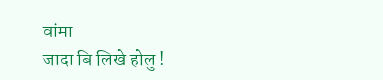वांमा
जादा बि लिखे होलु !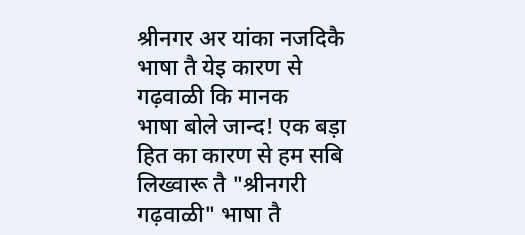श्रीनगर अर यांका नजदिकै भाषा तै येइ कारण से गढ़वाळी कि मानक
भाषा बोले जान्द! एक बड़ा हित का कारण से हम सबि लिख्वारू तै "श्रीनगरी
गढ़वाळी" भाषा तै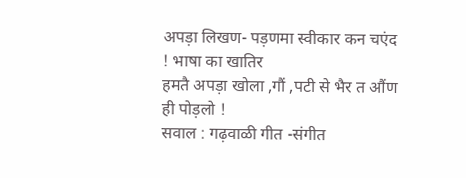अपड़ा लिखण- पड़णमा स्वीकार कन चएंद ! भाषा का खातिर
हमतै अपड़ा खोला ,गौं ,पटी से भैर त औंण ही पोड़लो !
सवाल : गढ़वाळी गीत -संगीत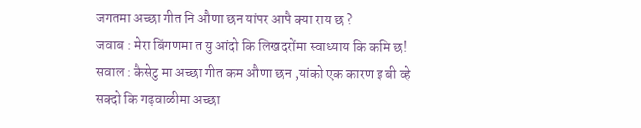जगतमा अच्छा गीत नि औणा छन यांपर आपै क्या राय छ ?
जवाब : मेरा बिंगणमा त यु आंदो कि लिखदरोंमा स्वाध्याय कि कमि छ!
सवाल : कैसेटु मा अच्छा गीत कम औणा छन ,यांको एक कारण इ बी व्हे
सक्दो कि गढ़वाळीमा अच्छा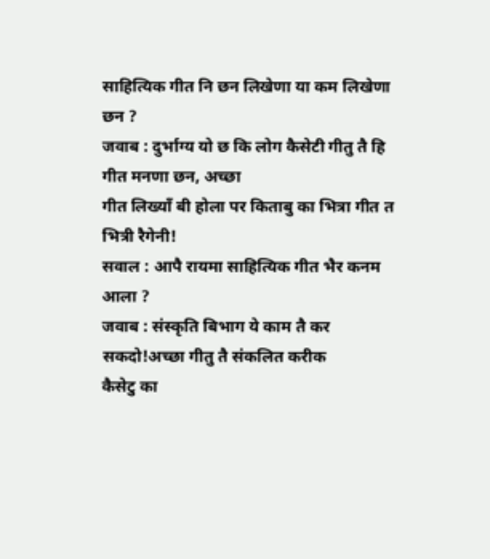साहित्यिक गीत नि छन लिखेणा या कम लिखेणा छन ?
जवाब : दुर्भाग्य यो छ कि लोग कैसेटी गीतु तै हि गीत मनणा छन, अच्छा
गीत लिख्याँ बी होला पर किताबु का भित्रा गीत त भित्री रैगेनी!
सवाल : आपै रायमा साहित्यिक गीत भैर कनम आला ?
जवाब : संस्कृति बिभाग ये काम तै कर सकदो!अच्छा गीतु तै संकलित करीक
कैसेटु का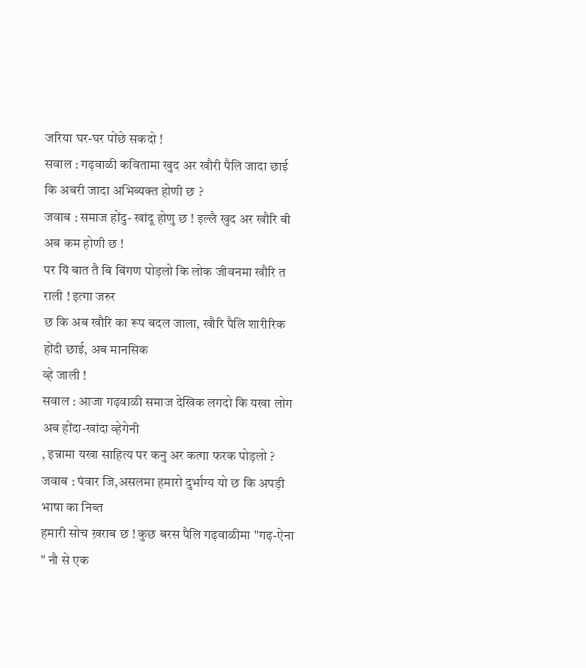जरिया घर-घर पोंछे सकदो !
सवाल : गढ़वाळी कवितामा खुद अर खौरी पैलि जादा छाई कि अबरी जादा अभिब्यक्त होणी छ ?
जवाब : समाज होंदु- खांदू होणु छ ! इल्लै खुद अर खौरि बी अब कम होणी छ !
पर यिं बात तै बि बिंगण पोड़लो कि लोक जीवनमा खौरि त राली ! इत्गा जरुर
छ कि अब खौरि का रूप बदल जाला, खौरि पैलि शारीरिक होंदी छाई, अब मानसिक
व्हे जाली !
सवाल : आजा गढ़वाळी समाज देखिक लगदो कि यखा लोग अब होंदा-खांदा व्हेगेनी
, इन्नामा यखा साहित्य पर कनु अर कत्गा फरक पोड़लो ?
जवाब : पंवार जि,असलमा हमारो दुर्भाग्य यो छ कि अपड़ी भाषा का निब्त
हमारी सोच ख़राब छ ! कुछ बरस पैलि गढ़वाळीमा "गढ़-ऐना " नौ से एक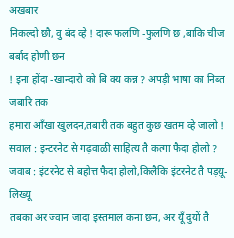अखबार
निकल्दो छौ, वु बंद व्हे ! दारू फलणि -फुलणि छ ,बाकि चीज बर्बाद होणी छन
! इना होंदा -खान्दारो को बि क्य कन्न ? अपड़ी भाषा का निब्त जबारि तक
हमारा आँखा खुलदन,तबारी तक बहुत कुछ खतम व्हे जालो !
सवाल : इन्टरनेट से गढ़वाळी साहित्य तै कत्गा फैदा होलो ?
जवाब : इंटरनेट से बहोत्त फैदा होलो,किलैकि इंटरनेट तै पड़य़ू-लिख्यू
तबका अर ज्वान जादा इस्तमाल कना छन, अर यूँ दुयों तै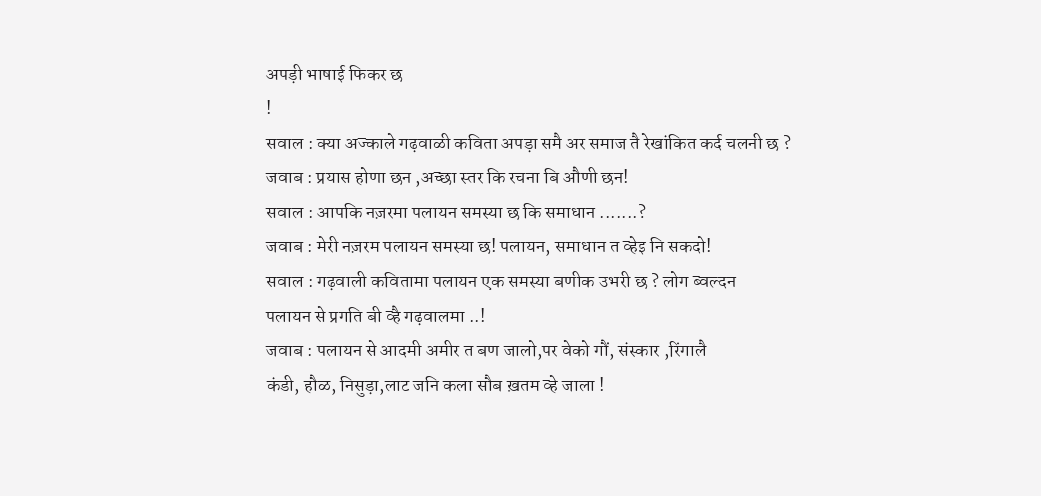अपड़ी भाषाई फिकर छ
!
सवाल : क्या अज्काले गढ़वाळी कविता अपड़ा समै अर समाज तै रेखांकित कर्द चलनी छ ?
जवाब : प्रयास होणा छन ,अच्छा स्तर कि रचना बि औणी छन!
सवाल : आपकि नज़रमा पलायन समस्या छ कि समाधान .......?
जवाब : मेरी नज़रम पलायन समस्या छ! पलायन, समाधान त व्हेइ नि सकदो!
सवाल : गढ़वाली कवितामा पलायन एक समस्या बणीक उभरी छ ? लोग ब्वल्दन
पलायन से प्रगति बी व्है गढ़वालमा ..!
जवाब : पलायन से आदमी अमीर त बण जालो,पर वेको गौं, संस्कार ,रिंगालै
कंडी, हौळ, निसुड़ा,लाट जनि कला सौब ख़तम व्हे जाला !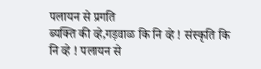पलायन से प्रगति
ब्यक्ति की व्हे,गड़वाळ कि नि व्हे ! संस्कृति कि नि व्हे ! पलायन से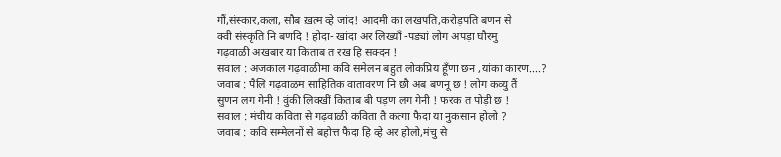गौं,संस्कार,कला, सौब ख़त्म व्हे जांद! आदमी का लखपति,करोड़पति बणन से
क्वी संस्कृति नि बणदि ! होदा- खांदा अर लिख्याँ -पड्यां लोग अपड़ा घौरमु
गढ़वाळी अखबार या किताब त रख हि सक्दन !
सवाल : अजकाल गढ़वाळीमा कवि समेलन बहुत लोकप्रिय हूँणा छन ,यांका कारण....?
जवाब : पैलि गढ़वाळम साहितिक वातावरण नि छौ अब बणनू छ ! लोग कव्यु तैं
सुणन लग गेनी ! वुंकी लिक्खीं किताब बी पड़ण लग गेनी ! फरक त पोड़ी छ !
सवाल : मंचीय कविता से गढ़वाळी कविता तै कत्गा फैदा या नुकसान होलो ?
जवाब : कवि सम्मेलनों से बहोत्त फैदा हि व्हे अर होलो,मंचु से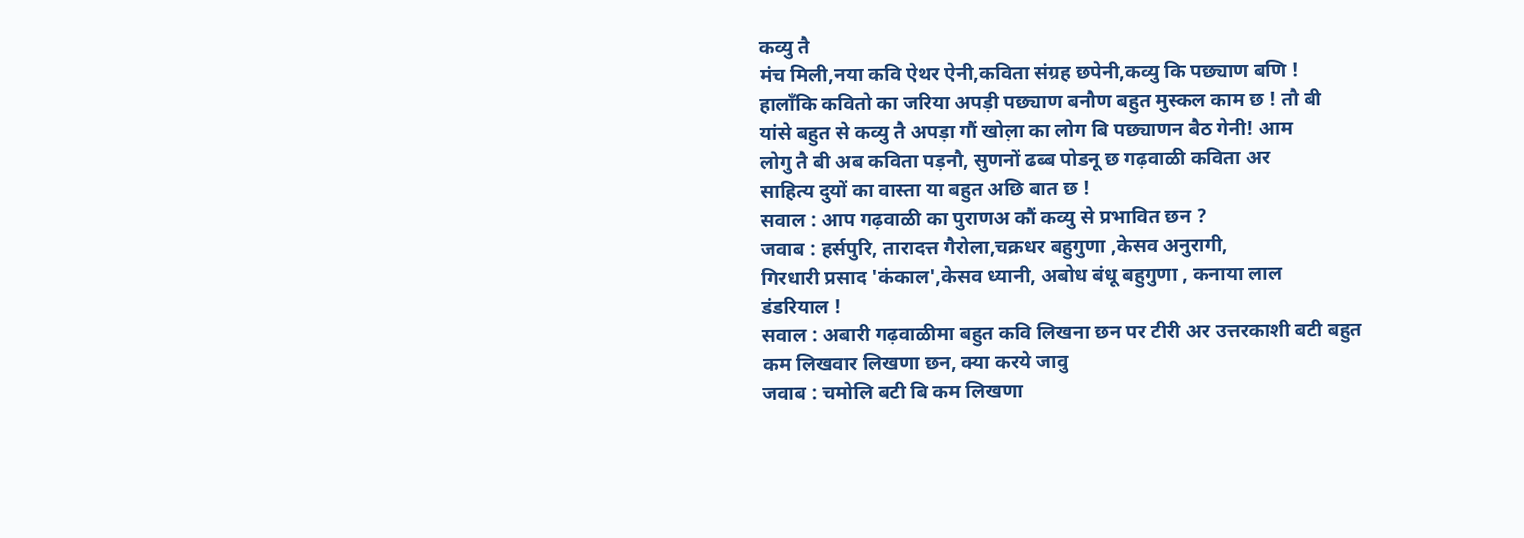कव्यु तै
मंच मिली,नया कवि ऐथर ऐनी,कविता संग्रह छपेनी,कव्यु कि पछ्याण बणि !
हालाँकि कवितो का जरिया अपड़ी पछ्याण बनौण बहुत मुस्कल काम छ ! तौ बी
यांसे बहुत से कव्यु तै अपड़ा गौं खोल़ा का लोग बि पछ्याणन बैठ गेनी! आम
लोगु तै बी अब कविता पड़नौ, सुणनों ढब्ब पोडनू छ गढ़वाळी कविता अर
साहित्य दुयों का वास्ता या बहुत अछि बात छ !
सवाल : आप गढ़वाळी का पुराणअ कौं कव्यु से प्रभावित छन ?
जवाब : हर्सपुरि, तारादत्त गैरोला,चक्रधर बहुगुणा ,केसव अनुरागी,
गिरधारी प्रसाद 'कंकाल',केसव ध्यानी, अबोध बंधू बहुगुणा , कनाया लाल
डंडरियाल !
सवाल : अबारी गढ़वाळीमा बहुत कवि लिखना छन पर टीरी अर उत्तरकाशी बटी बहुत
कम लिखवार लिखणा छन, क्या करये जावु
जवाब : चमोलि बटी बि कम लिखणा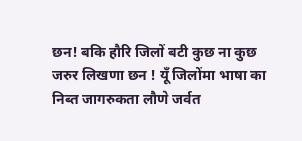छन! बकि हौरि जिलों बटी कुछ ना कुछ
जरुर लिखणा छन ! यूँ जिलोंमा भाषा का निब्त जागरुकता लौणे जर्वत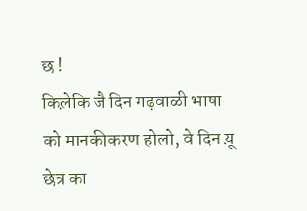छ !
किल़ेकि जै दिन गढ़वाळी भाषा को मानकीकरण होलो, वे दिन य़ू छेत्र का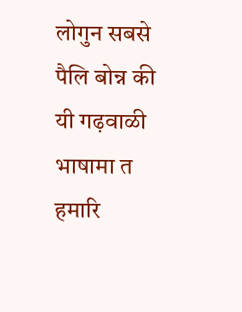लोगुन सबसे पैलि बोन्न की यी गढ़वाळी भाषामा त हमारि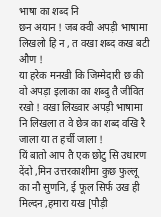भाषा का शब्द नि
छन अयान ! जब क्वी अपड़ी भाषामा लिखलो हि न , त वखा शब्द कख बटी औण !
या हरेक मनखी कि जिम्मेदारी छ की वो अपड़ा इलाका का शब्दु तै जीवित
रखो ! वखा लिख्वार अपड़ी भाषामा नि लिखला त वे छेत्र का शब्द वखि रै
जाला या त हर्ची जाला !
यिं बातो आप तै एक छोटु सि उधारण देंदो ,मिन उत्तरकाशीमा कुछ फुल्लू
का नौ सुणनि, ई फूल सिर्फ उख ही मिल्दन ,हमारा यख [पौड़ी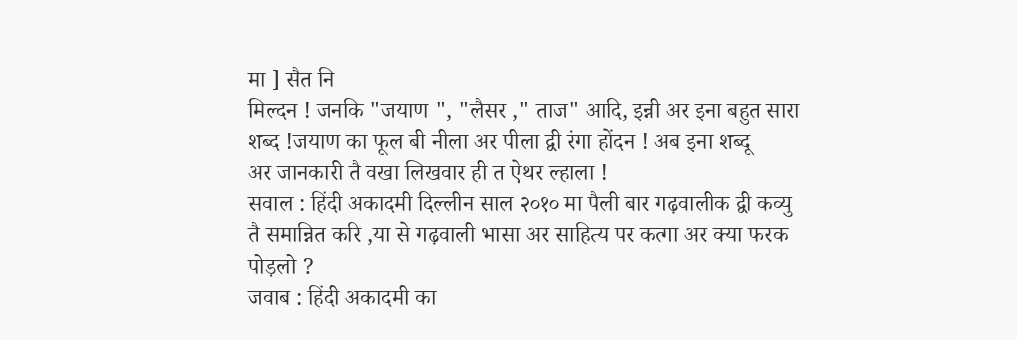मा ] सैत नि
मिल्दन ! जनकि "जयाण ", "लैसर ," ताज" आदि, इन्नी अर इना बहुत सारा
शब्द !जयाण का फूल बी नीला अर पीला द्वी रंगा होंदन ! अब इना शब्दू
अर जानकारी तै वखा लिखवार ही त ऐथर ल्हाला !
सवाल : हिंदी अकादमी दिल्लीन साल २०१० मा पैली बार गढ़वालीक द्वी कव्यु
तै समान्नित करि ,या से गढ़वाली भासा अर साहित्य पर कत्गा अर क्या फरक
पोड़लो ?
जवाब : हिंदी अकादमी का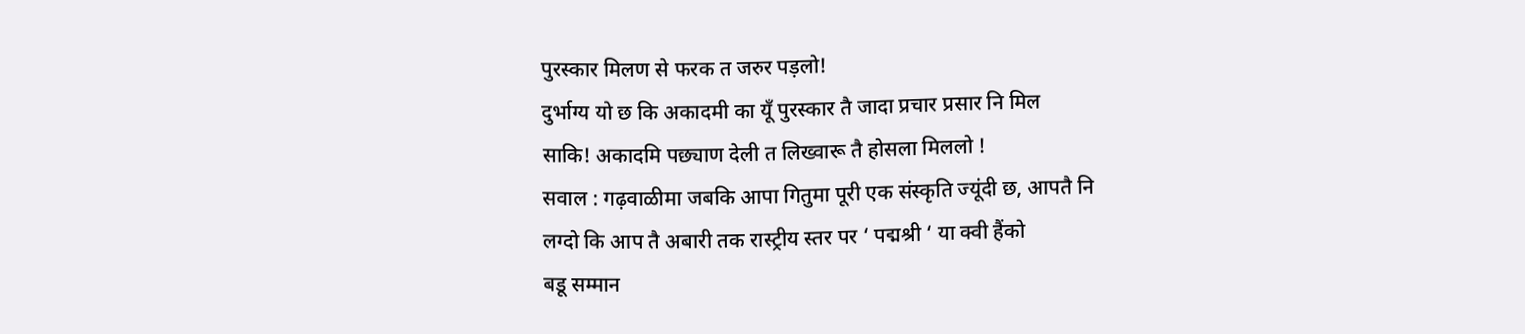पुरस्कार मिलण से फरक त जरुर पड़लो!
दुर्भाग्य यो छ कि अकादमी का यूँ पुरस्कार तै जादा प्रचार प्रसार नि मिल
साकि! अकादमि पछ्याण देली त लिख्वारू तै होसला मिललो !
सवाल : गढ़वाळीमा जबकि आपा गितुमा पूरी एक संस्कृति ज्यूंदी छ, आपतै नि
लग्दो कि आप तै अबारी तक रास्ट्रीय स्तर पर ‘ पद्मश्री ‘ या क्वी हैंको
बडू सम्मान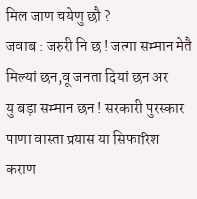मिल जाण चयेणु छौ ?
जवाब : जरुरी नि छ ! जत्गा सम्मान मेतै मिल्यां छन,वू जनता दियां छन अर
यु बड़ा सम्मान छन ! सरकारी पुरस्कार पाणा वास्ता प्रयास या सिफारिश
कराण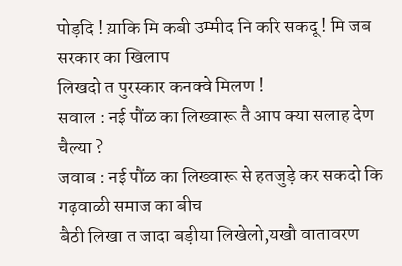पोड़दि ! य़ाकि मि कबी उम्मीद नि करि सकदू ! मि जब सरकार का खिलाप
लिखदो त पुरस्कार कनक्वे मिलण !
सवाल : नई पौंळ का लिख्वारू तै आप क्या सलाह देण चैल्या ?
जवाब : नई पौंळ का लिख्वारू से हतजुड़े कर सकदो कि गढ़वाळी समाज का बीच
बैठी लिखा त जादा बड़ीया लिखेलो,यखौ वातावरण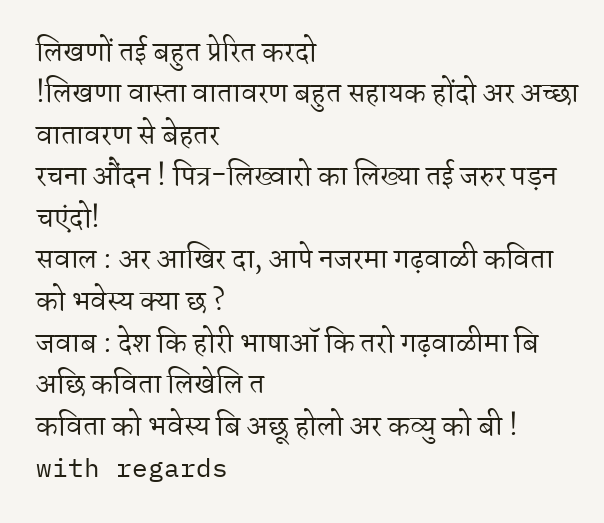लिखणों तई बहुत प्रेरित करदो
!लिखणा वास्ता वातावरण बहुत सहायक होंदो अर अच्छा वातावरण से बेहतर
रचना औंदन ! पित्र-लिख्वारो का लिख्या तई जरुर पड़न चएंदो!
सवाल : अर आखिर दा, आपे नजरमा गढ़वाळी कविता को भवेस्य क्या छ ?
जवाब : देश कि होरी भाषाऑ कि तरो गढ़वाळीमा बि अछि कविता लिखेलि त
कविता को भवेस्य बि अछू होलो अर कव्यु को बी !
with regards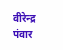वीरेन्द्र पंवार